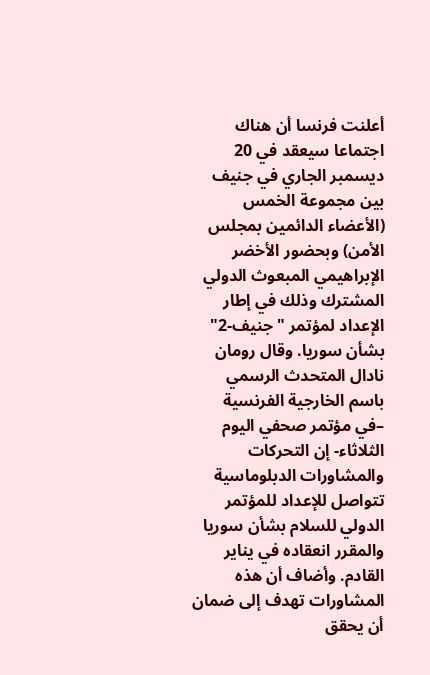أعلنت فرنسا أن هناك اجتماعا سيعقد في 20 ديسمبر الجاري في جنيف بين مجموعة الخمس (الأعضاء الدائمين بمجلس الأمن) وبحضور الأخضر الإبراهيمي المبعوث الدولي المشترك وذلك في إطار الإعداد لمؤتمر "جنيف-2" بشأن سوريا. وقال رومان نادال المتحدث الرسمي باسم الخارجية الفرنسية –في مؤتمر صحفي اليوم الثلاثاء- إن التحركات والمشاورات الدبلوماسية تتواصل للإعداد للمؤتمر الدولي للسلام بشأن سوريا والمقرر انعقاده في يناير القادم. وأضاف أن هذه المشاورات تهدف إلى ضمان أن يحقق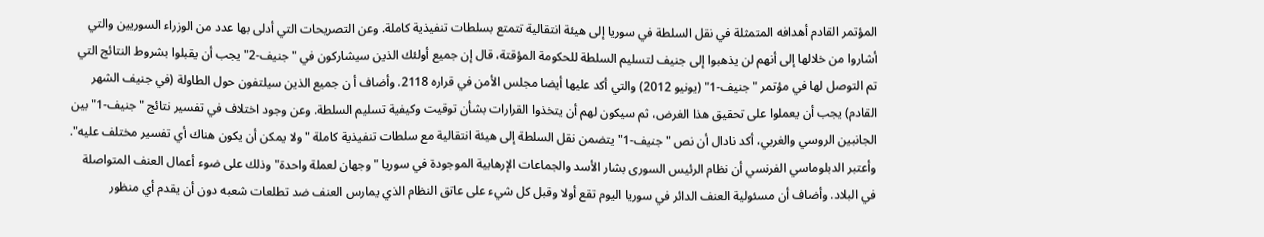المؤتمر القادم أهدافه المتمثلة في نقل السلطة في سوريا إلى هيئة انتقالية تتمتع بسلطات تنفيذية كاملة. وعن التصريحات التي أدلى بها عدد من الوزراء السوريين والتي أشاروا من خلالها إلى أنهم لن يذهبوا إلى جنيف لتسليم السلطة للحكومة المؤقتة، قال إن جميع أولئك الذين سيشاركون في "جنيف-2" يجب أن يقبلوا بشروط النتائج التي تم التوصل لها في مؤتمر "جنيف-1" (يونيو 2012) والتي أكد عليها أيضا مجلس الأمن في قراره 2118. وأضاف أ ن جميع الذين سيلتفون حول الطاولة (في جنيف الشهر القادم) يجب أن يعملوا على تحقيق هذا الغرض، ثم سيكون لهم أن يتخذوا القرارات بشأن توقيت وكيفية تسليم السلطة. وعن وجود اختلاف في تفسير نتائج "جنيف-1" بين الجانبين الروسي والغربي، أكد نادال أن نص "جنيف-1" يتضمن نقل السلطة إلى هيئة انتقالية مع سلطات تنفيذية كاملة "ولا يمكن أن يكون هناك أي تفسير مختلف عليه". وأعتبر الدبلوماسي الفرنسي أن نظام الرئيس السورى بشار الأسد والجماعات الإرهابية الموجودة في سوريا "وجهان لعملة واحدة" وذلك على ضوء أعمال العنف المتواصلة في البلاد. وأضاف أن مسئولية العنف الدائر في سوريا اليوم تقع أولا وقبل كل شيء على عاتق النظام الذي يمارس العنف ضد تطلعات شعبه دون أن يقدم أي منظور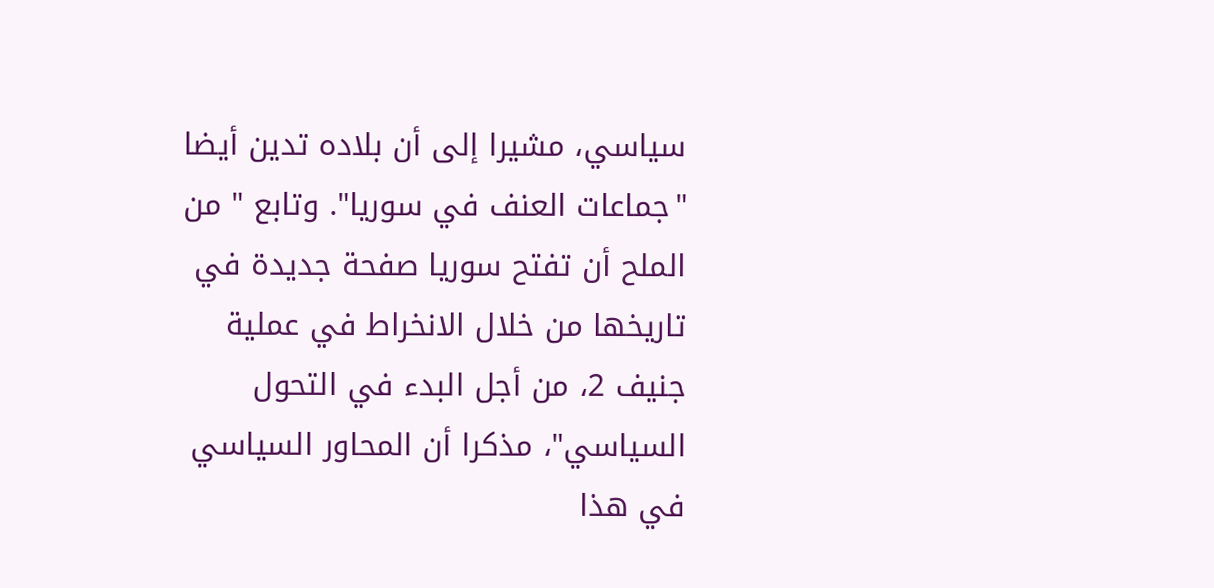سياسي، مشيرا إلى أن بلاده تدين أيضا "جماعات العنف في سوريا". وتابع " من الملح أن تفتح سوريا صفحة جديدة في تاريخها من خلال الانخراط في عملية جنيف 2، من أجل البدء في التحول السياسي"، مذكرا أن المحاور السياسي في هذا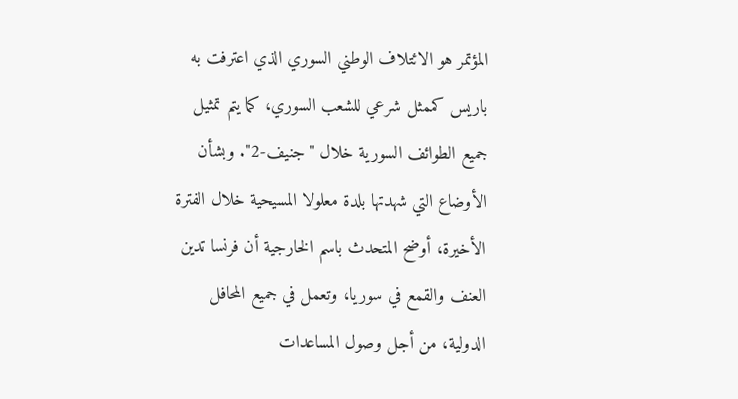المؤتمر هو الائتلاف الوطني السوري الذي اعترفت به باريس كممثل شرعي للشعب السوري، كما يتم تمثيل جميع الطوائف السورية خلال "جنيف-2". وبشأن الأوضاع التي شهدتها بلدة معلولا المسيحية خلال الفترة الأخيرة، أوضح المتحدث باسم الخارجية أن فرنسا تدين العنف والقمع في سوريا، وتعمل في جميع المحافل الدولية، من أجل وصول المساعدات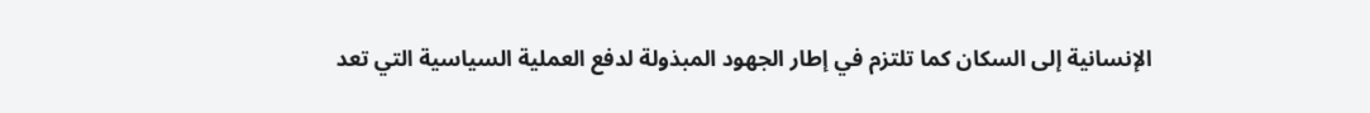الإنسانية إلى السكان كما تلتزم في إطار الجهود المبذولة لدفع العملية السياسية التي تعد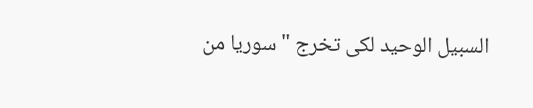السبيل الوحيد لكى تخرج "سوريا من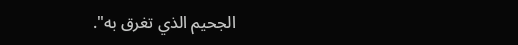الجحيم الذي تغرق به".